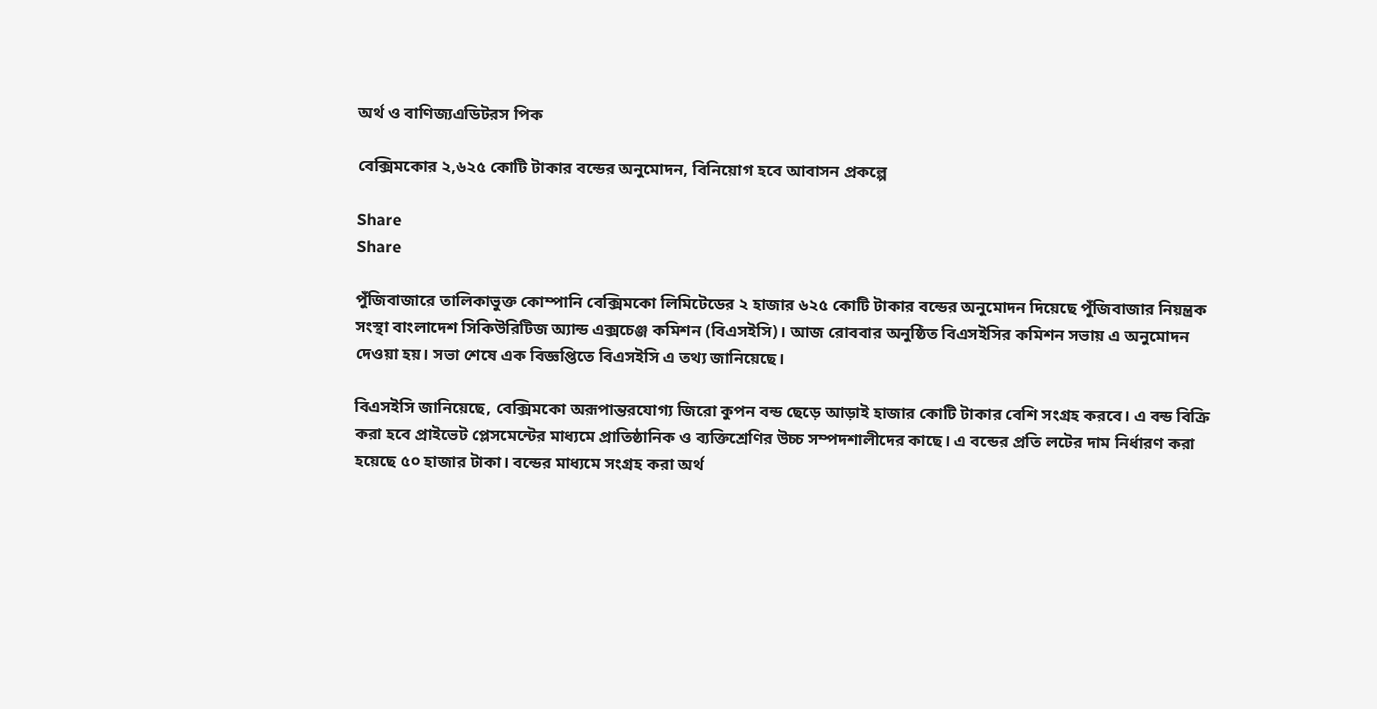অর্থ ও বাণিজ্যএডিটরস পিক

বেক্সিমকোর ২,৬২৫ কোটি টাকার বন্ডের অনুমোদন, বিনিয়োগ হবে আবাসন প্রকল্পে

Share
Share

পুঁজিবাজারে তালিকাভুক্ত কোম্পানি বেক্সিমকো লিমিটেডের ২ হাজার ৬২৫ কোটি টাকার বন্ডের অনুমোদন দিয়েছে পুঁজিবাজার নিয়ন্ত্রক সংস্থা বাংলাদেশ সিকিউরিটিজ অ্যান্ড এক্সচেঞ্জ কমিশন (বিএসইসি)। আজ রোববার অনুষ্ঠিত বিএসইসির কমিশন সভায় এ অনুমোদন দেওয়া হয়। সভা শেষে এক বিজ্ঞপ্তিতে বিএসইসি এ তথ্য জানিয়েছে।

বিএসইসি জানিয়েছে, বেক্সিমকো অরূপান্তরযোগ্য জিরো কুপন বন্ড ছেড়ে আড়াই হাজার কোটি টাকার বেশি সংগ্রহ করবে। এ বন্ড বিক্রি করা হবে প্রাইভেট প্লেসমেন্টের মাধ্যমে প্রাতিষ্ঠানিক ও ব্যক্তিশ্রেণির উচ্চ সম্পদশালীদের কাছে। এ বন্ডের প্রতি লটের দাম নির্ধারণ করা হয়েছে ৫০ হাজার টাকা। বন্ডের মাধ্যমে সংগ্রহ করা অর্থ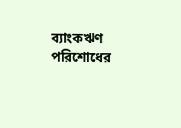ব্যাংকঋণ পরিশোধের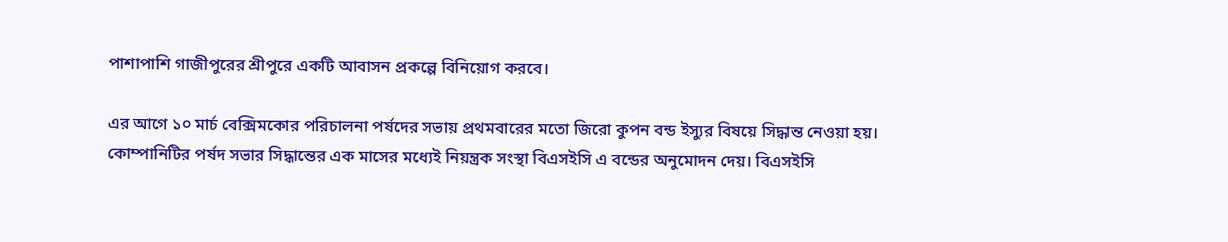পাশাপাশি গাজীপুরের শ্রীপুরে একটি আবাসন প্রকল্পে বিনিয়োগ করবে।

এর আগে ১০ মার্চ বেক্সিমকোর পরিচালনা পর্ষদের সভায় প্রথমবারের মতো জিরো কুপন বন্ড ইস্যুর বিষয়ে সিদ্ধান্ত নেওয়া হয়। কোম্পানিটির পর্ষদ সভার সিদ্ধান্তের এক মাসের মধ্যেই নিয়ন্ত্রক সংস্থা বিএসইসি এ বন্ডের অনুমোদন দেয়। বিএসইসি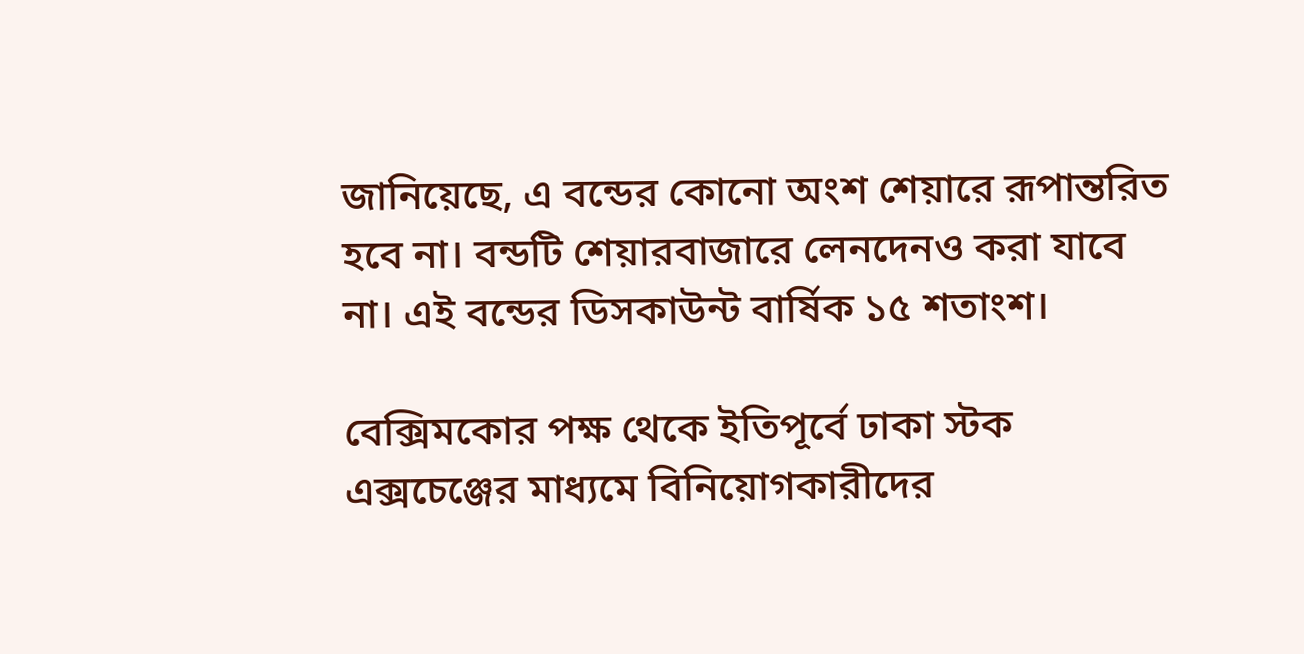জানিয়েছে, এ বন্ডের কোনো অংশ শেয়ারে রূপান্তরিত হবে না। বন্ডটি শেয়ারবাজারে লেনদেনও করা যাবে না। এই বন্ডের ডিসকাউন্ট বার্ষিক ১৫ শতাংশ।

বেক্সিমকোর পক্ষ থেকে ইতিপূর্বে ঢাকা স্টক এক্সচেঞ্জের মাধ্যমে বিনিয়োগকারীদের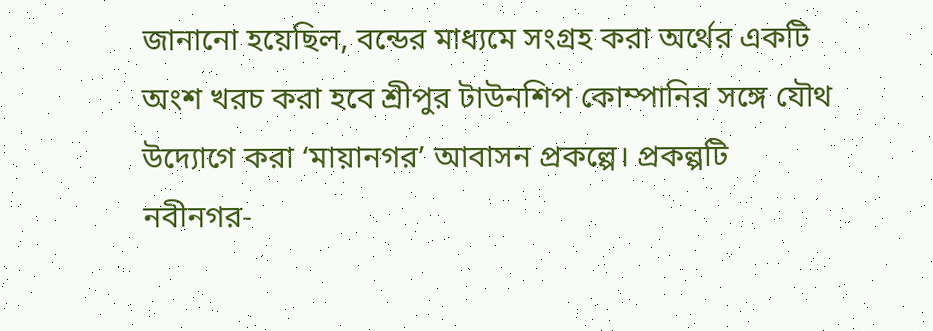জানানো হয়েছিল, বন্ডের মাধ্যমে সংগ্রহ করা অর্থের একটি অংশ খরচ করা হবে শ্রীপুর টাউনশিপ কোম্পানির সঙ্গে যৌথ উদ্যোগে করা ‘মায়ানগর’ আবাসন প্রকল্পে। প্রকল্পটি নবীনগর-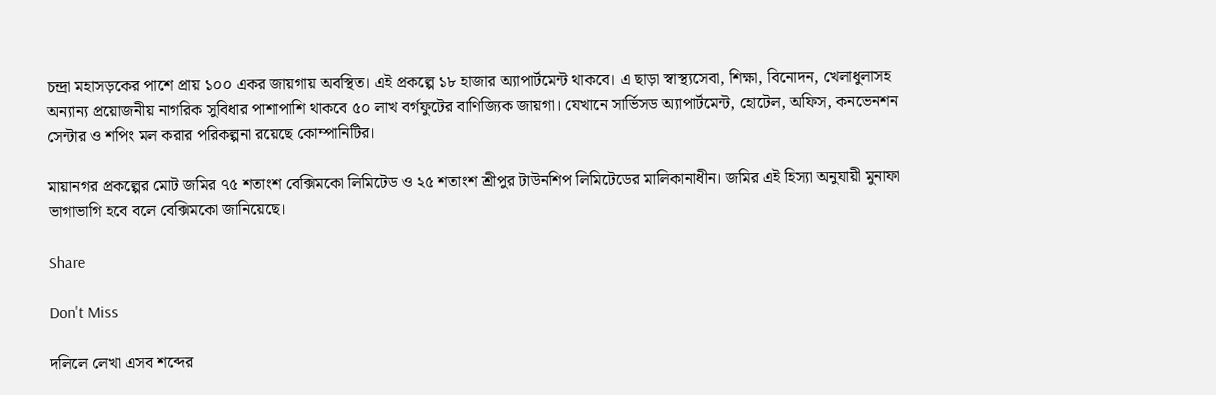চন্দ্রা মহাসড়কের পাশে প্রায় ১০০ একর জায়গায় অবস্থিত। এই প্রকল্পে ১৮ হাজার অ্যাপার্টমেন্ট থাকবে। এ ছাড়া স্বাস্থ্যসেবা, শিক্ষা, বিনোদন, খেলাধুলাসহ অন্যান্য প্রয়োজনীয় নাগরিক সুবিধার পাশাপাশি থাকবে ৫০ লাখ বর্গফুটের বাণিজ্যিক জায়গা। যেখানে সার্ভিসড অ্যাপার্টমেন্ট, হোটেল, অফিস, কনভেনশন সেন্টার ও শপিং মল করার পরিকল্পনা রয়েছে কোম্পানিটির।

মায়ানগর প্রকল্পের মোট জমির ৭৫ শতাংশ বেক্সিমকো লিমিটেড ও ২৫ শতাংশ শ্রীপুর টাউনশিপ লিমিটেডের মালিকানাধীন। জমির এই হিস্যা অনুযায়ী মুনাফা ভাগাভাগি হবে বলে বেক্সিমকো জানিয়েছে।

Share

Don't Miss

দলিলে লেখা এসব শব্দের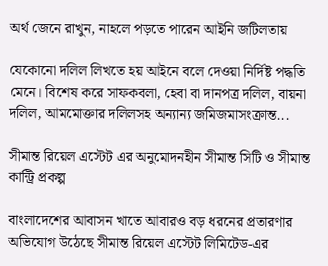অর্থ জেনে রাখুন, নাহলে পড়তে পারেন আইনি জটিলতায়

যেকোনো দলিল লিখতে হয় আইনে বলে দেওয়া নির্দিষ্ট পদ্ধতি মেনে। বিশেষ করে সাফকবলা, হেবা বা দানপত্র দলিল, বায়না দলিল, আমমোক্তার দলিলসহ অন্যান্য জমিজমাসংক্রান্ত...

সীমান্ত রিয়েল এস্টেট এর অনুমোদনহীন সীমান্ত সিটি ও সীমান্ত কান্ট্রি প্রকল্প

বাংলাদেশের আবাসন খাতে আবারও বড় ধরনের প্রতারণার অভিযোগ উঠেছে সীমান্ত রিয়েল এস্টেট লিমিটেড-এর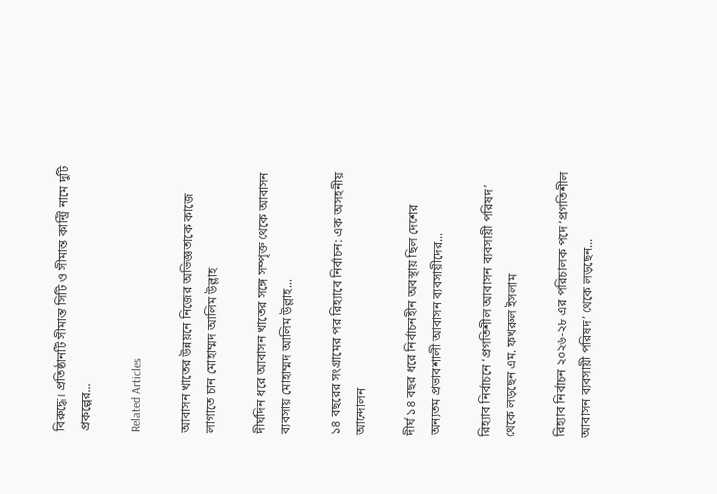বিরুদ্ধে। প্রতিষ্ঠানটি সীমান্ত সিটি ও সীমান্ত কান্ট্রি নামে দুটি প্রকল্পের...

Related Articles

আবাসন খাতের উন্নয়নে নিজের অভিজ্ঞতাকে কাজে লাগাতে চান মোহাম্মদ আলিম উল্লাহ

দীর্ঘদিন ধরে আবাসন খাতের সঙ্গে সম্পৃক্ত থেকে আবাসন ব্যবসায় মোহাম্মদ আলিম উল্লাহ...

১৪ বছরের সংগ্রামের পর রিহ্যাবে নির্বাচন: এক অসহনীয় আন্দোলন

দীর্ঘ ১৪ বছর ধরে নির্বাচনহীন অবস্থায় ছিল দেশের অন্যতম প্রভাবশালী আবাসন ব্যবসায়ীদের...

রিহ্যাব নির্বাচনে ‘প্রগতিশীল আবাসন ব্যবসায়ী পরিষদ’ থেকে লড়ছেন এম. ফখরুল ইসলাম

রিহ্যাব নির্বাচন ২০২৬-২৮ এর পরিচালক পদে ‘প্রগতিশীল আবাসন ব্যবসায়ী পরিষদ’ থেকে লড়ছেন...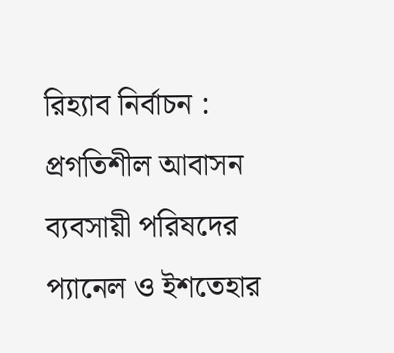রিহ্যাব নির্বাচন : প্রগতিশীল আবাসন ব্যবসায়ী পরিষদের প্যানেল ও ইশতেহার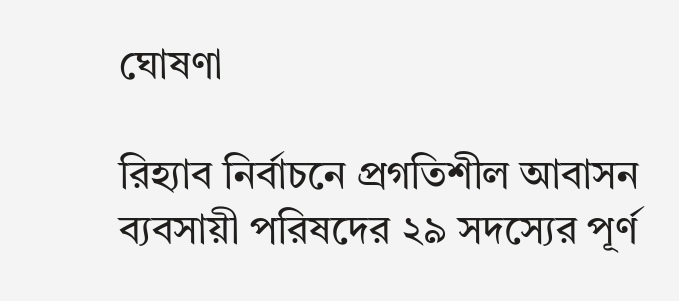ঘোষণা

রিহ্যাব নির্বাচনে প্রগতিশীল আবাসন ব্যবসায়ী পরিষদের ২৯ সদস্যের পূর্ণ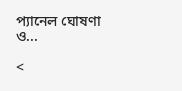প্যানেল ঘোষণা ও...

<